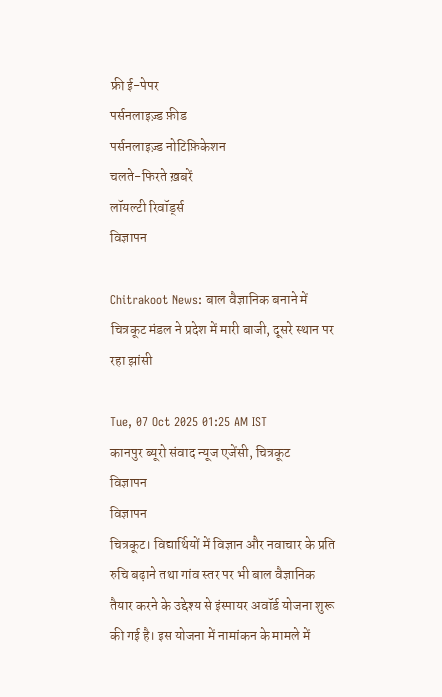फ्री ई-पेपर
पर्सनलाइज़्ड फ़ीड
पर्सनलाइज़्ड नोटिफ़िकेशन
चलते-फिरते ख़बरें
लॉयल्टी रिवॉर्ड्स
विज्ञापन

Chitrakoot News: बाल वैज्ञानिक बनाने में चित्रकूट मंडल ने प्रदेश में मारी बाजी, दूसरे स्थान पर रहा झांसी

Tue, 07 Oct 2025 01:25 AM IST
कानपुर ब्यूरो संवाद न्यूज एजेंसी, चित्रकूट
विज्ञापन
विज्ञापन
चित्रकूट। विद्यार्थियों में विज्ञान और नवाचार के प्रति रुचि बढ़ाने तथा गांव स्तर पर भी बाल वैज्ञानिक तैयार करने के उद्देश्य से इंस्पायर अवॉर्ड योजना शुरू की गई है। इस योजना में नामांकन के मामले में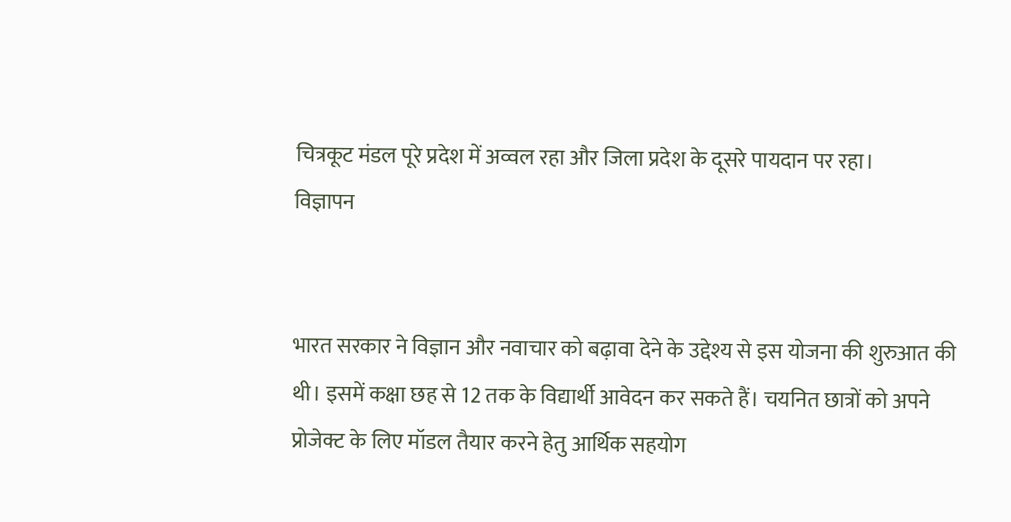चित्रकूट मंडल पूरे प्रदेश में अव्वल रहा और जिला प्रदेश के दूसरे पायदान पर रहा।
विज्ञापन


भारत सरकार ने विज्ञान और नवाचार को बढ़ावा देने के उद्देश्य से इस योजना की शुरुआत की थी। इसमें कक्षा छह से 12 तक के विद्यार्थी आवेदन कर सकते हैं। चयनित छात्रों को अपने प्रोजेक्ट के लिए मॉडल तैयार करने हेतु आर्थिक सहयोग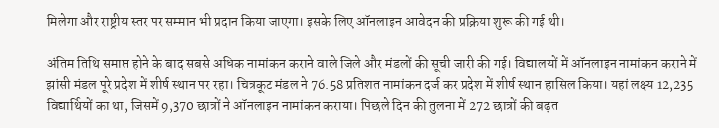मिलेगा और राष्ट्रीय स्तर पर सम्मान भी प्रदान किया जाएगा। इसके लिए ऑनलाइन आवेदन की प्रक्रिया शुरू की गई थी।

अंतिम तिथि समाप्त होने के बाद सबसे अधिक नामांकन कराने वाले जिले और मंडलों की सूची जारी की गई। विद्यालयों में ऑनलाइन नामांकन कराने में झांसी मंडल पूरे प्रदेश में शीर्ष स्थान पर रहा। चित्रकूट मंडल ने 76.58 प्रतिशत नामांकन दर्ज कर प्रदेश में शीर्ष स्थान हासिल किया। यहां लक्ष्य 12,235 विद्यार्थियों का था, जिसमें 9,370 छात्रों ने ऑनलाइन नामांकन कराया। पिछले दिन की तुलना में 272 छात्रों की बढ़त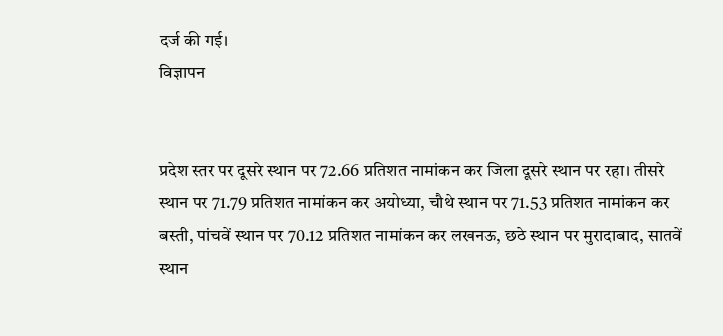दर्ज की गई।
विज्ञापन


प्रदेश स्तर पर दूसरे स्थान पर 72.66 प्रतिशत नामांकन कर जिला दूसरे स्थान पर रहा। तीसरे स्थान पर 71.79 प्रतिशत नामांकन कर अयोध्या, चौथे स्थान पर 71.53 प्रतिशत नामांकन कर बस्ती, पांचवें स्थान पर 70.12 प्रतिशत नामांकन कर लखनऊ, छठे स्थान पर मुरादाबाद, सातवें स्थान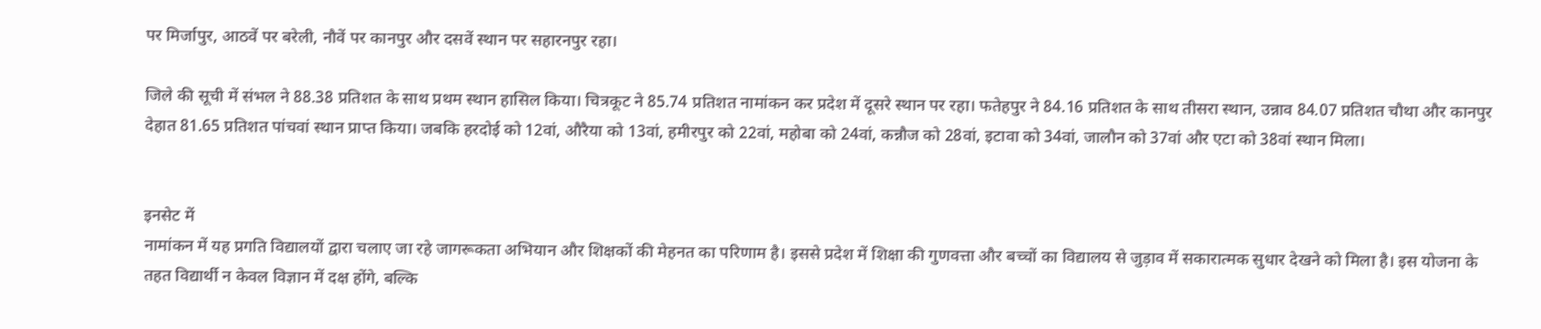पर मिर्जापुर, आठवें पर बरेली, नौवें पर कानपुर और दसवें स्थान पर सहारनपुर रहा।

जिले की सूची में संभल ने 88.38 प्रतिशत के साथ प्रथम स्थान हासिल किया। चित्रकूट ने 85.74 प्रतिशत नामांकन कर प्रदेश में दूसरे स्थान पर रहा। फतेहपुर ने 84.16 प्रतिशत के साथ तीसरा स्थान, उन्नाव 84.07 प्रतिशत चौथा और कानपुर देहात 81.65 प्रतिशत पांचवां स्थान प्राप्त किया। जबकि हरदोई को 12वां, औरैया को 13वां, हमीरपुर को 22वां, महोबा को 24वां, कन्नौज को 28वां, इटावा को 34वां, जालौन को 37वां और एटा को 38वां स्थान मिला।


इनसेट में
नामांकन में यह प्रगति विद्यालयों द्वारा चलाए जा रहे जागरूकता अभियान और शिक्षकों की मेहनत का परिणाम है। इससे प्रदेश में शिक्षा की गुणवत्ता और बच्चों का विद्यालय से जुड़ाव में सकारात्मक सुधार देखने को मिला है। इस योजना के तहत विद्यार्थी न केवल विज्ञान में दक्ष होंगे, बल्कि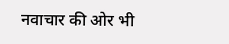नवाचार की ओर भी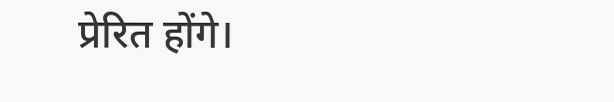प्रेरित होंगे।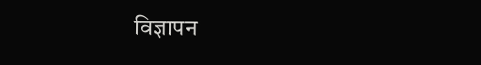विज्ञापन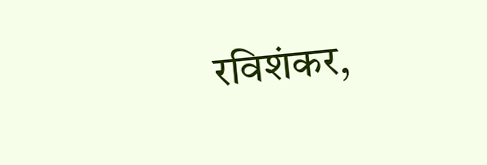रविशंकर,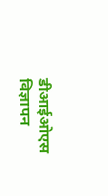डीआईओएस
विज्ञापन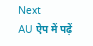Next
AU ऐप में पढ़ें